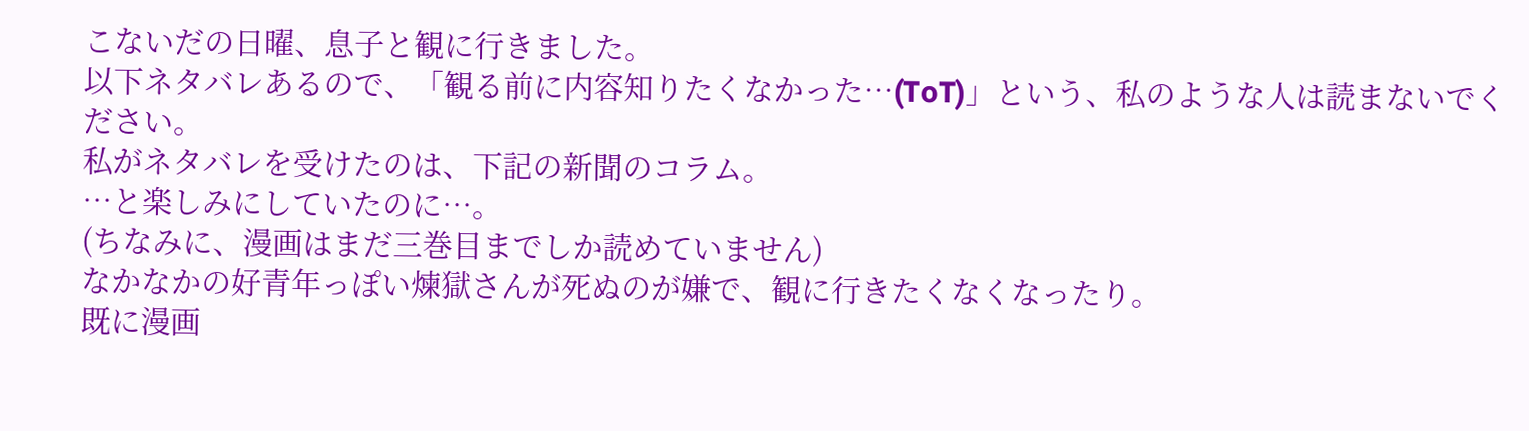こないだの日曜、息子と観に行きました。
以下ネタバレあるので、「観る前に内容知りたくなかった…(ToT)」という、私のような人は読まないでください。
私がネタバレを受けたのは、下記の新聞のコラム。
…と楽しみにしていたのに…。
(ちなみに、漫画はまだ三巻目までしか読めていません)
なかなかの好青年っぽい煉獄さんが死ぬのが嫌で、観に行きたくなくなったり。
既に漫画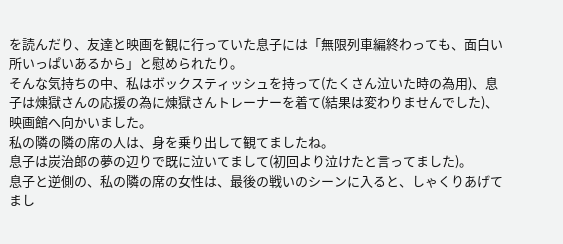を読んだり、友達と映画を観に行っていた息子には「無限列車編終わっても、面白い所いっぱいあるから」と慰められたり。
そんな気持ちの中、私はボックスティッシュを持って(たくさん泣いた時の為用)、息子は煉獄さんの応援の為に煉獄さんトレーナーを着て(結果は変わりませんでした)、映画館へ向かいました。
私の隣の隣の席の人は、身を乗り出して観てましたね。
息子は炭治郎の夢の辺りで既に泣いてまして(初回より泣けたと言ってました)。
息子と逆側の、私の隣の席の女性は、最後の戦いのシーンに入ると、しゃくりあげてまし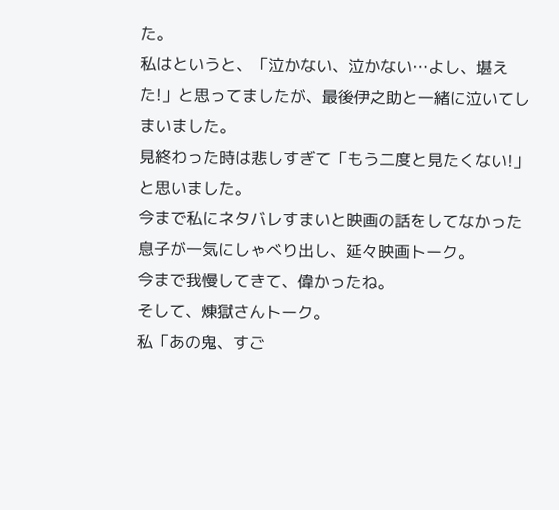た。
私はというと、「泣かない、泣かない…よし、堪えた!」と思ってましたが、最後伊之助と一緒に泣いてしまいました。
見終わった時は悲しすぎて「もう二度と見たくない!」と思いました。
今まで私にネタバレすまいと映画の話をしてなかった息子が一気にしゃべり出し、延々映画トーク。
今まで我慢してきて、偉かったね。
そして、煉獄さんトーク。
私「あの鬼、すご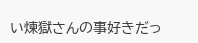い煉獄さんの事好きだっ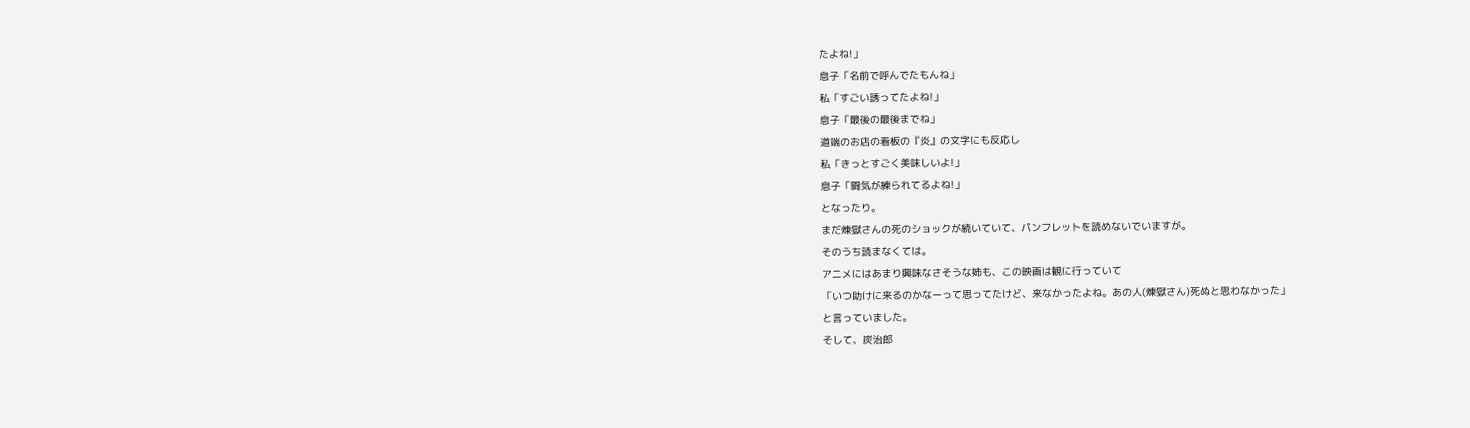たよね!」
息子「名前で呼んでたもんね」
私「すごい誘ってたよね!」
息子「最後の最後までね」
道端のお店の看板の『炎』の文字にも反応し
私「きっとすごく美味しいよ!」
息子「闘気が練られてるよね!」
となったり。
まだ煉獄さんの死のショックが続いていて、パンフレットを読めないでいますが。
そのうち読まなくては。
アニメにはあまり興味なさそうな姉も、この映画は観に行っていて
「いつ助けに来るのかなーって思ってたけど、来なかったよね。あの人(煉獄さん)死ぬと思わなかった」
と言っていました。
そして、炭治郎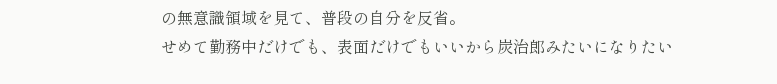の無意識領域を見て、普段の自分を反省。
せめて勤務中だけでも、表面だけでもいいから炭治郎みたいになりたい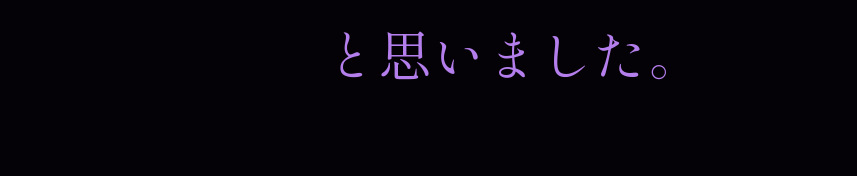と思いました。